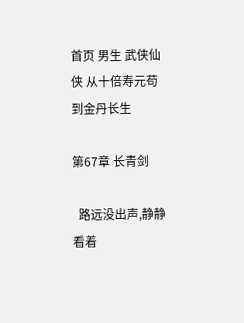首页 男生 武侠仙侠 从十倍寿元苟到金丹长生

第67章 长青剑

  路远没出声,静静看着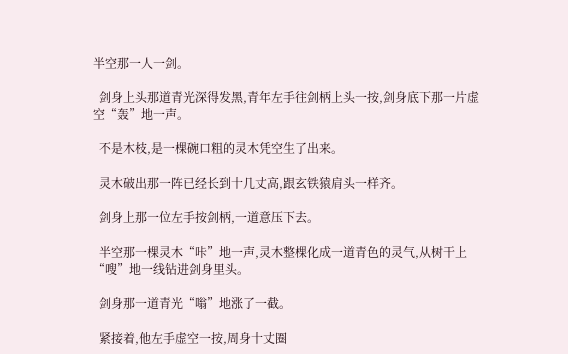半空那一人一剑。

  剑身上头那道青光深得发黑,青年左手往剑柄上头一按,剑身底下那一片虚空“轰”地一声。

  不是木枝,是一棵碗口粗的灵木凭空生了出来。

  灵木破出那一阵已经长到十几丈高,跟玄铁猿肩头一样齐。

  剑身上那一位左手按剑柄,一道意压下去。

  半空那一棵灵木“咔”地一声,灵木整棵化成一道青色的灵气,从树干上“嗖”地一线钻进剑身里头。

  剑身那一道青光“嗡”地涨了一截。

  紧接着,他左手虚空一按,周身十丈圈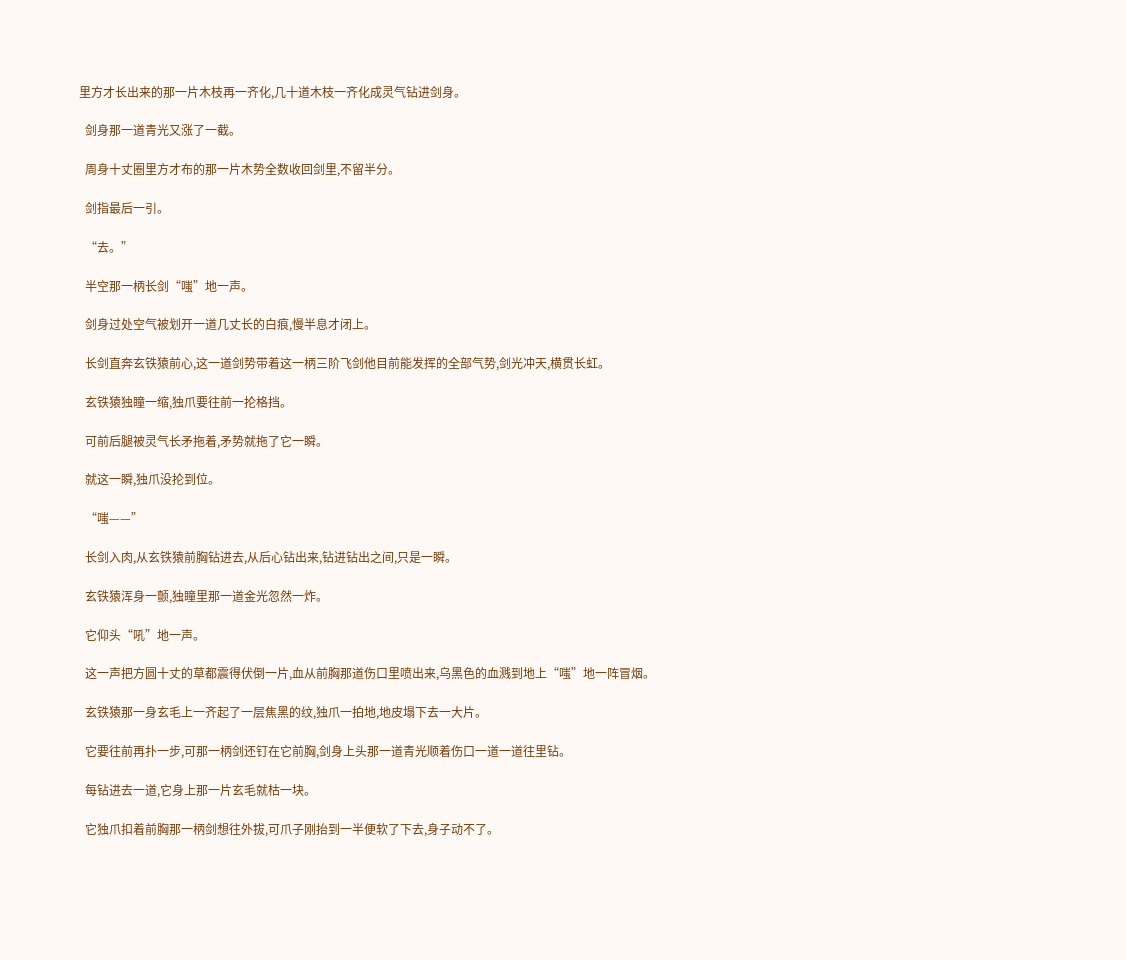里方才长出来的那一片木枝再一齐化,几十道木枝一齐化成灵气钻进剑身。

  剑身那一道青光又涨了一截。

  周身十丈圈里方才布的那一片木势全数收回剑里,不留半分。

  剑指最后一引。

  “去。”

  半空那一柄长剑“嗤”地一声。

  剑身过处空气被划开一道几丈长的白痕,慢半息才闭上。

  长剑直奔玄铁猿前心,这一道剑势带着这一柄三阶飞剑他目前能发挥的全部气势,剑光冲天,横贯长虹。

  玄铁猿独瞳一缩,独爪要往前一抡格挡。

  可前后腿被灵气长矛拖着,矛势就拖了它一瞬。

  就这一瞬,独爪没抡到位。

  “嗤——”

  长剑入肉,从玄铁猿前胸钻进去,从后心钻出来,钻进钻出之间,只是一瞬。

  玄铁猿浑身一颤,独瞳里那一道金光忽然一炸。

  它仰头“吼”地一声。

  这一声把方圆十丈的草都震得伏倒一片,血从前胸那道伤口里喷出来,乌黑色的血溅到地上“嗤”地一阵冒烟。

  玄铁猿那一身玄毛上一齐起了一层焦黑的纹,独爪一拍地,地皮塌下去一大片。

  它要往前再扑一步,可那一柄剑还钉在它前胸,剑身上头那一道青光顺着伤口一道一道往里钻。

  每钻进去一道,它身上那一片玄毛就枯一块。

  它独爪扣着前胸那一柄剑想往外拔,可爪子刚抬到一半便软了下去,身子动不了。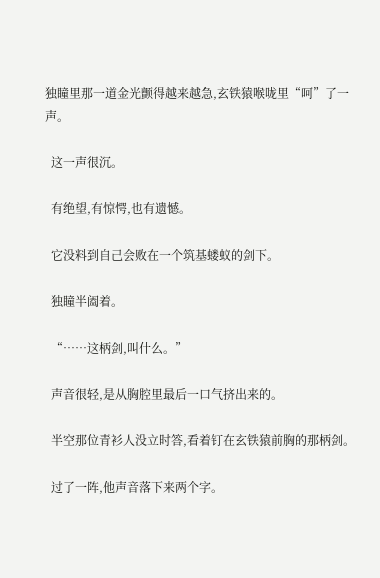独瞳里那一道金光颤得越来越急,玄铁猿喉咙里“呵”了一声。

  这一声很沉。

  有绝望,有惊愕,也有遗憾。

  它没料到自己会败在一个筑基蝼蚁的剑下。

  独瞳半阖着。

  “……这柄剑,叫什么。”

  声音很轻,是从胸腔里最后一口气挤出来的。

  半空那位青衫人没立时答,看着钉在玄铁猿前胸的那柄剑。

  过了一阵,他声音落下来两个字。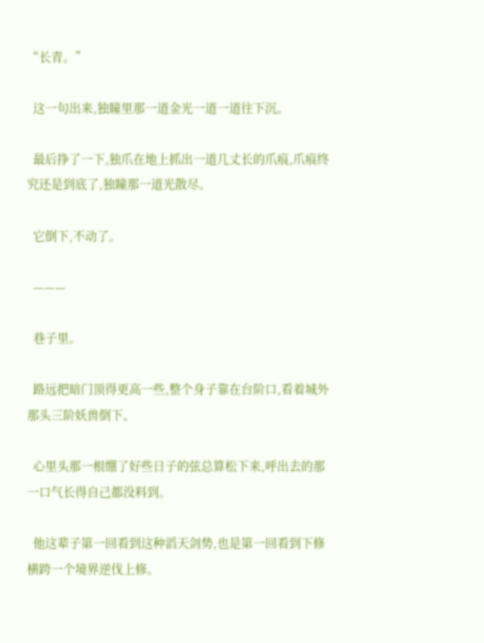“长青。”

  这一句出来,独瞳里那一道金光一道一道往下沉。

  最后挣了一下,独爪在地上抓出一道几丈长的爪痕,爪痕终究还是到底了,独瞳那一道光散尽。

  它倒下,不动了。

  ———

  巷子里。

  路远把暗门顶得更高一些,整个身子靠在台阶口,看着城外那头三阶妖兽倒下。

  心里头那一根绷了好些日子的弦总算松下来,呼出去的那一口气长得自己都没料到。

  他这辈子第一回看到这种滔天剑势,也是第一回看到下修横跨一个境界逆伐上修。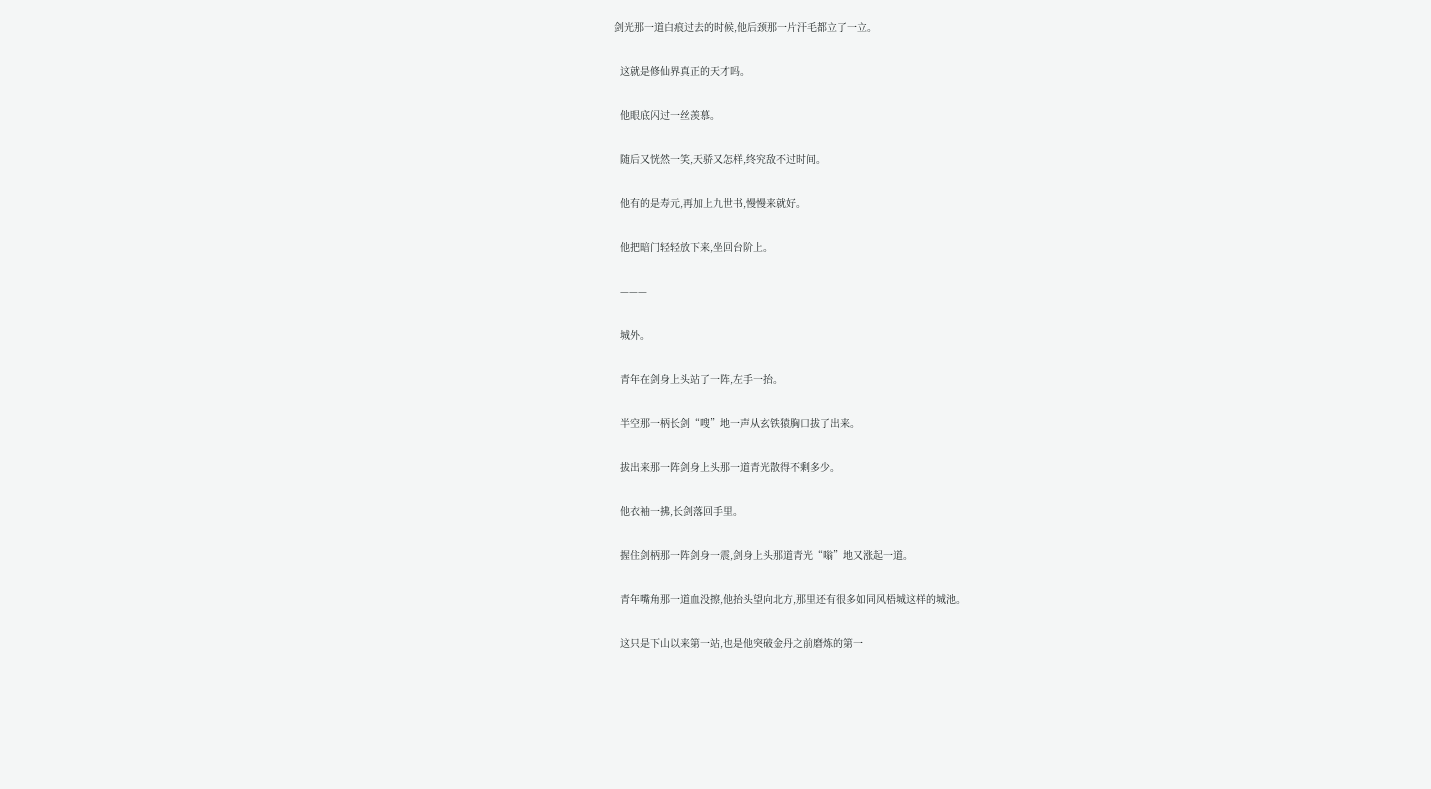剑光那一道白痕过去的时候,他后颈那一片汗毛都立了一立。

  这就是修仙界真正的天才吗。

  他眼底闪过一丝羡慕。

  随后又恍然一笑,天骄又怎样,终究敌不过时间。

  他有的是寿元,再加上九世书,慢慢来就好。

  他把暗门轻轻放下来,坐回台阶上。

  ———

  城外。

  青年在剑身上头站了一阵,左手一抬。

  半空那一柄长剑“嗖”地一声从玄铁猿胸口拔了出来。

  拔出来那一阵剑身上头那一道青光散得不剩多少。

  他衣袖一拂,长剑落回手里。

  握住剑柄那一阵剑身一震,剑身上头那道青光“嗡”地又涨起一道。

  青年嘴角那一道血没擦,他抬头望向北方,那里还有很多如同风梧城这样的城池。

  这只是下山以来第一站,也是他突破金丹之前磨炼的第一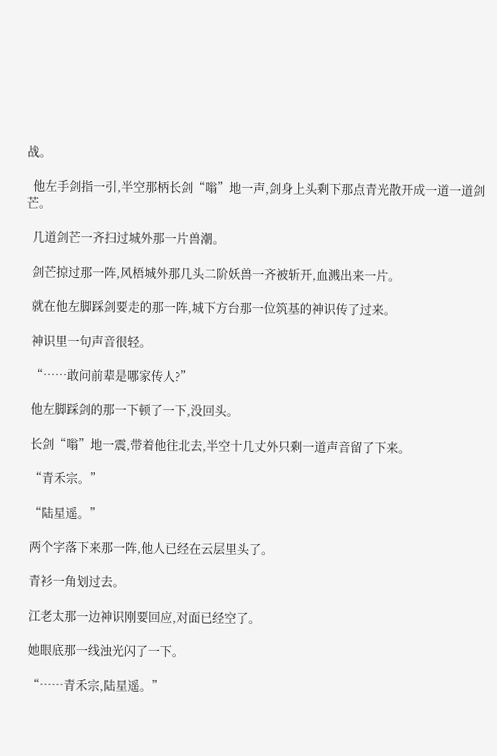战。

  他左手剑指一引,半空那柄长剑“嗡”地一声,剑身上头剩下那点青光散开成一道一道剑芒。

  几道剑芒一齐扫过城外那一片兽潮。

  剑芒掠过那一阵,风梧城外那几头二阶妖兽一齐被斩开,血溅出来一片。

  就在他左脚踩剑要走的那一阵,城下方台那一位筑基的神识传了过来。

  神识里一句声音很轻。

  “……敢问前辈是哪家传人?”

  他左脚踩剑的那一下顿了一下,没回头。

  长剑“嗡”地一震,带着他往北去,半空十几丈外只剩一道声音留了下来。

  “青禾宗。”

  “陆星遥。”

  两个字落下来那一阵,他人已经在云层里头了。

  青衫一角划过去。

  江老太那一边神识刚要回应,对面已经空了。

  她眼底那一线浊光闪了一下。

  “……青禾宗,陆星遥。”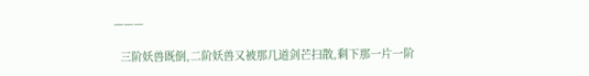———

  三阶妖兽既倒,二阶妖兽又被那几道剑芒扫散,剩下那一片一阶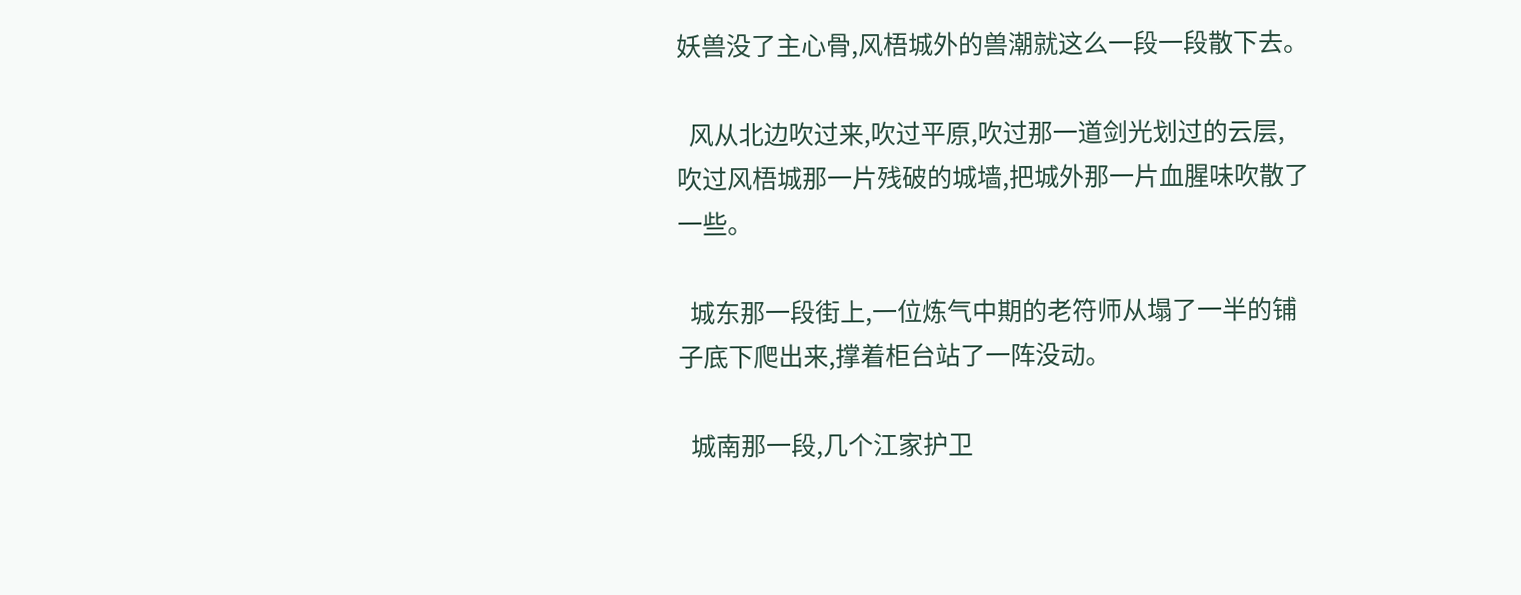妖兽没了主心骨,风梧城外的兽潮就这么一段一段散下去。

  风从北边吹过来,吹过平原,吹过那一道剑光划过的云层,吹过风梧城那一片残破的城墙,把城外那一片血腥味吹散了一些。

  城东那一段街上,一位炼气中期的老符师从塌了一半的铺子底下爬出来,撑着柜台站了一阵没动。

  城南那一段,几个江家护卫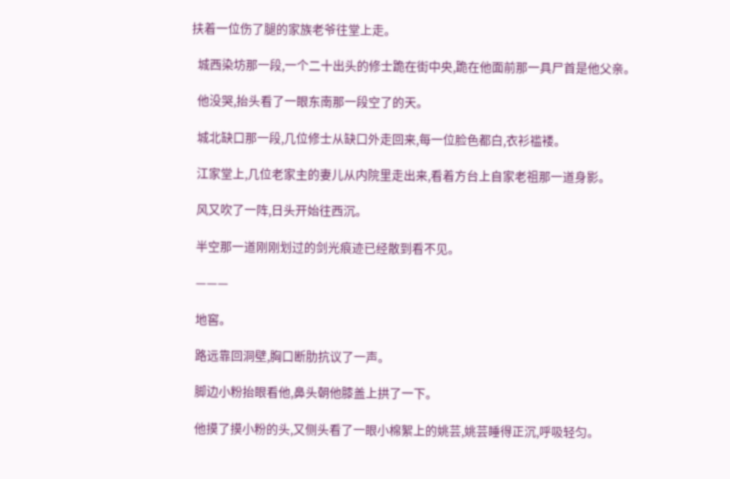扶着一位伤了腿的家族老爷往堂上走。

  城西染坊那一段,一个二十出头的修士跪在街中央,跪在他面前那一具尸首是他父亲。

  他没哭,抬头看了一眼东南那一段空了的天。

  城北缺口那一段,几位修士从缺口外走回来,每一位脸色都白,衣衫褴褛。

  江家堂上,几位老家主的妻儿从内院里走出来,看着方台上自家老祖那一道身影。

  风又吹了一阵,日头开始往西沉。

  半空那一道刚刚划过的剑光痕迹已经散到看不见。

  ———

  地窖。

  路远靠回洞壁,胸口断肋抗议了一声。

  脚边小粉抬眼看他,鼻头朝他膝盖上拱了一下。

  他摸了摸小粉的头,又侧头看了一眼小棉絮上的姚芸,姚芸睡得正沉,呼吸轻匀。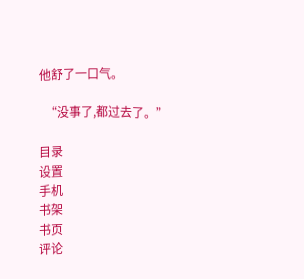他舒了一口气。

  “没事了,都过去了。”

目录
设置
手机
书架
书页
评论